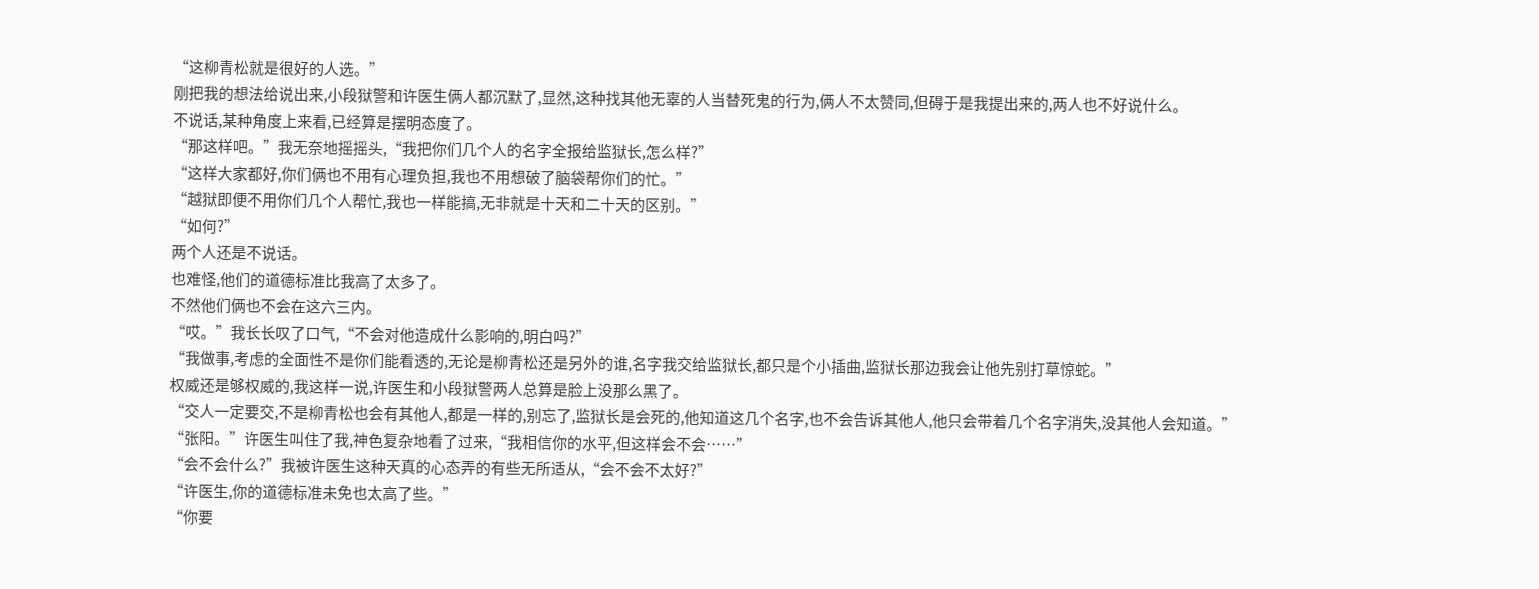“这柳青松就是很好的人选。”
刚把我的想法给说出来,小段狱警和许医生俩人都沉默了,显然,这种找其他无辜的人当替死鬼的行为,俩人不太赞同,但碍于是我提出来的,两人也不好说什么。
不说话,某种角度上来看,已经算是摆明态度了。
“那这样吧。”我无奈地摇摇头,“我把你们几个人的名字全报给监狱长,怎么样?”
“这样大家都好,你们俩也不用有心理负担,我也不用想破了脑袋帮你们的忙。”
“越狱即便不用你们几个人帮忙,我也一样能搞,无非就是十天和二十天的区别。”
“如何?”
两个人还是不说话。
也难怪,他们的道德标准比我高了太多了。
不然他们俩也不会在这六三内。
“哎。”我长长叹了口气,“不会对他造成什么影响的,明白吗?”
“我做事,考虑的全面性不是你们能看透的,无论是柳青松还是另外的谁,名字我交给监狱长,都只是个小插曲,监狱长那边我会让他先别打草惊蛇。”
权威还是够权威的,我这样一说,许医生和小段狱警两人总算是脸上没那么黑了。
“交人一定要交,不是柳青松也会有其他人,都是一样的,别忘了,监狱长是会死的,他知道这几个名字,也不会告诉其他人,他只会带着几个名字消失,没其他人会知道。”
“张阳。”许医生叫住了我,神色复杂地看了过来,“我相信你的水平,但这样会不会……”
“会不会什么?”我被许医生这种天真的心态弄的有些无所适从,“会不会不太好?”
“许医生,你的道德标准未免也太高了些。”
“你要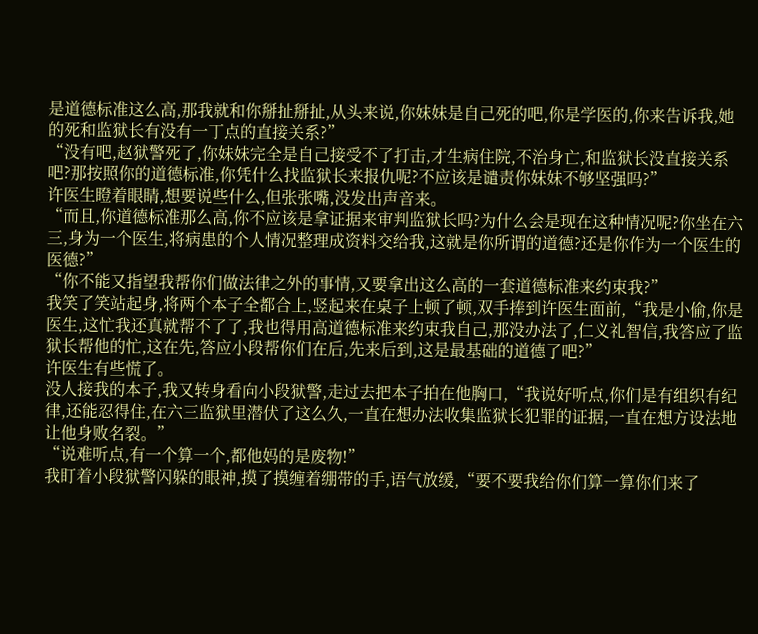是道德标准这么高,那我就和你掰扯掰扯,从头来说,你妹妹是自己死的吧,你是学医的,你来告诉我,她的死和监狱长有没有一丁点的直接关系?”
“没有吧,赵狱警死了,你妹妹完全是自己接受不了打击,才生病住院,不治身亡,和监狱长没直接关系吧?那按照你的道德标准,你凭什么找监狱长来报仇呢?不应该是谴责你妹妹不够坚强吗?”
许医生瞪着眼睛,想要说些什么,但张张嘴,没发出声音来。
“而且,你道德标准那么高,你不应该是拿证据来审判监狱长吗?为什么会是现在这种情况呢?你坐在六三,身为一个医生,将病患的个人情况整理成资料交给我,这就是你所谓的道德?还是你作为一个医生的医德?”
“你不能又指望我帮你们做法律之外的事情,又要拿出这么高的一套道德标准来约束我?”
我笑了笑站起身,将两个本子全都合上,竖起来在桌子上顿了顿,双手捧到许医生面前,“我是小偷,你是医生,这忙我还真就帮不了了,我也得用高道德标准来约束我自己,那没办法了,仁义礼智信,我答应了监狱长帮他的忙,这在先,答应小段帮你们在后,先来后到,这是最基础的道德了吧?”
许医生有些慌了。
没人接我的本子,我又转身看向小段狱警,走过去把本子拍在他胸口,“我说好听点,你们是有组织有纪律,还能忍得住,在六三监狱里潜伏了这么久,一直在想办法收集监狱长犯罪的证据,一直在想方设法地让他身败名裂。”
“说难听点,有一个算一个,都他妈的是废物!”
我盯着小段狱警闪躲的眼神,摸了摸缠着绷带的手,语气放缓,“要不要我给你们算一算你们来了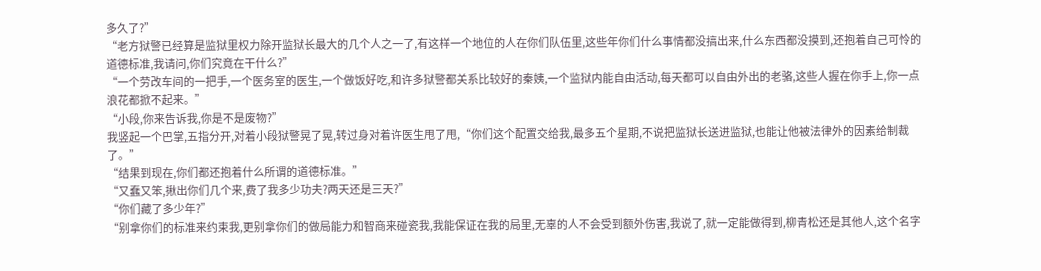多久了?”
“老方狱警已经算是监狱里权力除开监狱长最大的几个人之一了,有这样一个地位的人在你们队伍里,这些年你们什么事情都没搞出来,什么东西都没摸到,还抱着自己可怜的道德标准,我请问,你们究竟在干什么?”
“一个劳改车间的一把手,一个医务室的医生,一个做饭好吃,和许多狱警都关系比较好的秦姨,一个监狱内能自由活动,每天都可以自由外出的老骆,这些人握在你手上,你一点浪花都掀不起来。”
“小段,你来告诉我,你是不是废物?”
我竖起一个巴掌,五指分开,对着小段狱警晃了晃,转过身对着许医生甩了甩,“你们这个配置交给我,最多五个星期,不说把监狱长送进监狱,也能让他被法律外的因素给制裁了。”
“结果到现在,你们都还抱着什么所谓的道德标准。”
“又蠢又笨,揪出你们几个来,费了我多少功夫?两天还是三天?”
“你们藏了多少年?”
“别拿你们的标准来约束我,更别拿你们的做局能力和智商来碰瓷我,我能保证在我的局里,无辜的人不会受到额外伤害,我说了,就一定能做得到,柳青松还是其他人,这个名字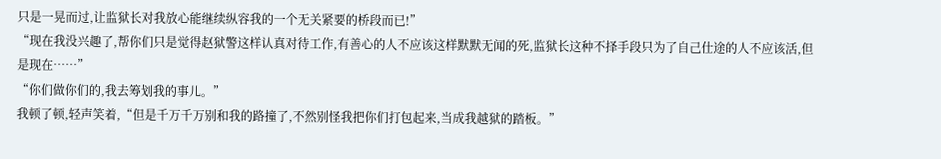只是一晃而过,让监狱长对我放心能继续纵容我的一个无关紧要的桥段而已!”
“现在我没兴趣了,帮你们只是觉得赵狱警这样认真对待工作,有善心的人不应该这样默默无闻的死,监狱长这种不择手段只为了自己仕途的人不应该活,但是现在……”
“你们做你们的,我去筹划我的事儿。”
我顿了顿,轻声笑着,“但是千万千万别和我的路撞了,不然别怪我把你们打包起来,当成我越狱的踏板。”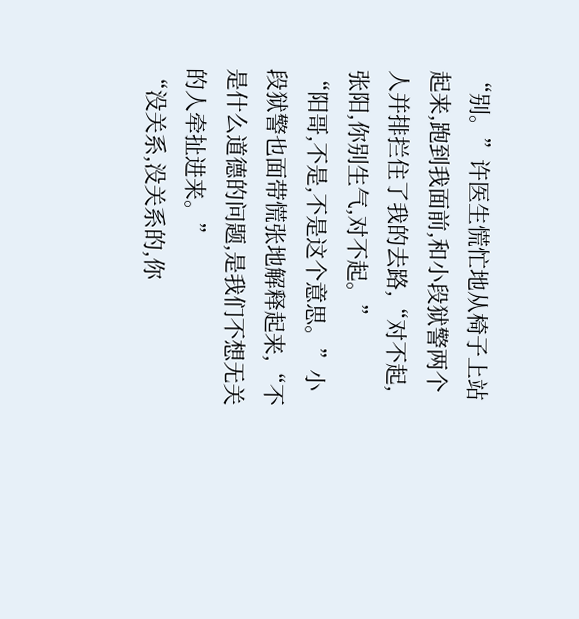“别。”许医生慌忙地从椅子上站起来,跑到我面前,和小段狱警两个人并排拦住了我的去路,“对不起,张阳,你别生气,对不起。”
“阳哥,不是,不是这个意思。”小段狱警也面带慌张地解释起来,“不是什么道德的问题,是我们不想无关的人牵扯进来。”
“没关系,没关系的,你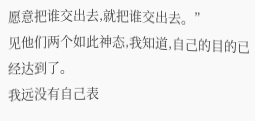愿意把谁交出去,就把谁交出去。”
见他们两个如此神态,我知道,自己的目的已经达到了。
我远没有自己表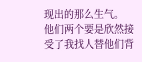现出的那么生气。
他们两个要是欣然接受了我找人替他们背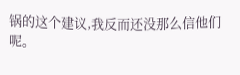锅的这个建议,我反而还没那么信他们呢。